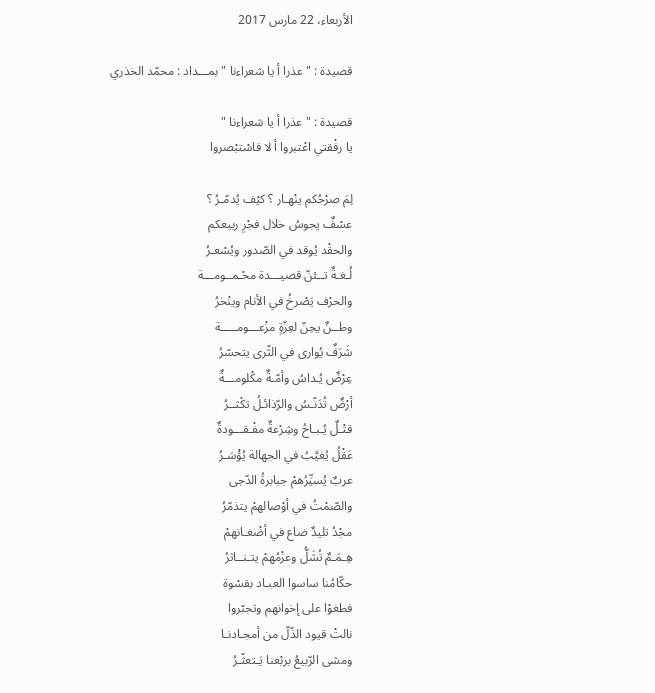الأربعاء، 22 مارس 2017

قصيدة : " عذرا أ يا شعراءنا " بمـــداد : محمّد الخذري

قصيدة : " عذرا أ يا شعراءنا "
يا رفْقتي اعْتبروا أ لا فاسْتبْصروا

لِمَ صرْحُكم ينْهـار ؟ كيْف يُدمّـرُ ؟
عسْفٌ يجوسُ خلال فجْرِ ربيعكم
والحقْد يُوقد في الصّدور ويُسْعـرُ
لُـغـةٌ تــئنّ قصيـــدة محْـمــومـــة
والحرْف يَصْرخُ في الأنام وينْخرُ
وطــنٌ يحِنّ لعِزّةٍ مزْعـــومـــــة
شَرَفٌ يُوارى في الثّرى يتحسّرُ
عِرْضٌ يُـداسُ وأمّـةٌ مكْلومـــةٌ
أرْضٌ تُدَنّـسُ والرّذائـلُ تكْثــرُ
قتْـلٌ يُـبـاحُ وشِرْعةٌ مفْـقـــودةٌ
عَقْلُ يُغيَّبُ في الجهالة يُؤْسَـرُ
عربٌ يُسيِّرُهمْ جبابرةُ الدّجى
والصّمْتُ في أوْصالهمْ يتذمّرُ
مجْدُ تليدٌ ضاع في أضْغـانهمْ
هِـمَـمٌ تُشَلُّ وعزْمُهمْ يتـنــاثرُ
حكّامُنا ساسوا العبـاد بقسْوة
فطغوْا على إخوانهم وتجبّروا
نالتْ قيود الذّلّ من أمجـادنـا
ومشى الرّبيعُ بربْعنا يَـتعثّـرُ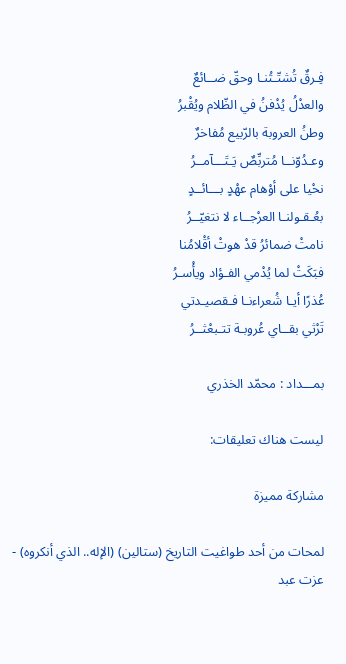فِـرقٌ تُشتّـتُنـا وحقّ ضــائعٌ
والعدْلُ يُدْفنُ في الظّلام ويُقْبرُ
وطنُ العروبة بالرّبيع مُفاخرٌ
وعـدُوّنــا مُتربِّصٌ يَـتَـــآمــرُ
نحْيا على أوْهام عهْدٍ بـــائــدٍ
بعُـقـولنـا العرْجــاء لا نتغيّــرُ
نامتْ ضمائرُ قدْ هوتْ أقْلامُنا
فبَكَتْ لما يُدْمي الفـؤاد ويأْسـرُ
عُذرًا أيـا شُعراءنـا فـقصيـدتي
تَرْثي بقــاي عُروبـة تتـبعْثــرُ

بمـــداد : محمّد الخذري

ليست هناك تعليقات:

مشاركة مميزة

لمحات من أحد طواغيت التاريخ (ستالين) (الإله.. الذي أنكروه) - عزت عبد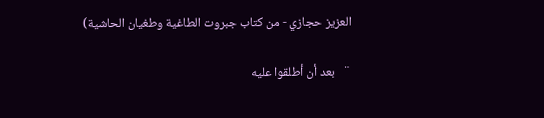العزيز حجازي - من كتاب جبروت الطاغية وطغيان الحاشية)

¨   بعد أن أطلقوا عليه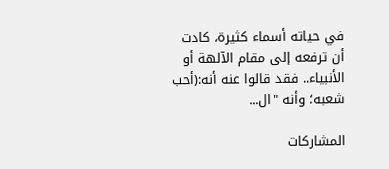في حياته أسماء كثيرة، كادت أن ترفعه إلى مقام الآلهة أو الأنبياء.. فقد قالوا عنه أنه:(أحب شعبه؛ وأنه "ال...

المشاركات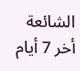الشائعة أخر 7 أيام